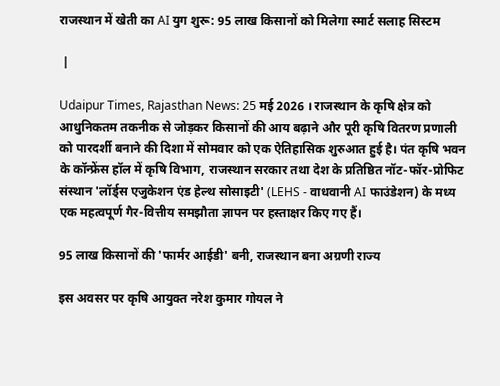राजस्थान में खेती का AI युग शुरू: 95 लाख किसानों को मिलेगा स्मार्ट सलाह सिस्टम

 |

Udaipur Times, Rajasthan News: 25 मई 2026 । राजस्थान के कृषि क्षेत्र को आधुनिकतम तकनीक से जोड़कर किसानों की आय बढ़ाने और पूरी कृषि वितरण प्रणाली को पारदर्शी बनाने की दिशा में सोमवार को एक ऐतिहासिक शुरुआत हुई है। पंत कृषि भवन के कॉन्फ्रेंस हॉल में कृषि विभाग, राजस्थान सरकार तथा देश के प्रतिष्ठित नॉट-फॉर-प्रोफिट संस्थान 'लॉर्ड्स एजुकेशन एंड हेल्थ सोसाइटी' (LEHS - वाधवानी AI फाउंडेशन) के मध्य एक महत्वपूर्ण गैर-वित्तीय समझौता ज्ञापन पर हस्ताक्षर किए गए हैं।

95 लाख किसानों की 'फार्मर आईडी' बनी, राजस्थान बना अग्रणी राज्य

इस अवसर पर कृषि आयुक्त नरेश कुमार गोयल ने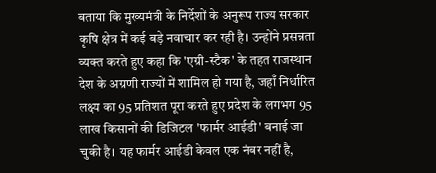बताया कि मुख्यमंत्री के निर्देशों के अनुरूप राज्य सरकार कृषि क्षेत्र में कई बड़े नवाचार कर रही है। उन्होंने प्रसन्नता व्यक्त करते हुए कहा कि 'एग्री-स्टैक' के तहत राजस्थान देश के अग्रणी राज्यों में शामिल हो गया है, जहाँ निर्धारित लक्ष्य का 95 प्रतिशत पूरा करते हुए प्रदेश के लगभग 95 लाख किसानों की डिजिटल 'फार्मर आईडी' बनाई जा चुकी है। यह फार्मर आईडी केवल एक नंबर नहीं है,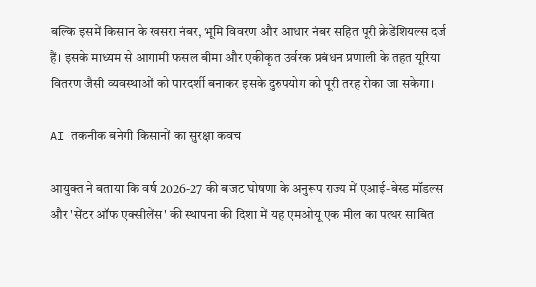बल्कि इसमें किसान के खसरा नंबर, भूमि विवरण और आधार नंबर सहित पूरी क्रेडेंशियल्स दर्ज हैं। इसके माध्यम से आगामी फसल बीमा और एकीकृत उर्वरक प्रबंधन प्रणाली के तहत यूरिया वितरण जैसी व्यवस्थाओं को पारदर्शी बनाकर इसके दुरुपयोग को पूरी तरह रोका जा सकेगा।

AI तकनीक बनेगी किसानों का सुरक्षा कवच

आयुक्त ने बताया कि वर्ष 2026-27 की बजट घोषणा के अनुरूप राज्य में एआई-बेस्ड मॉडल्स और 'सेंटर ऑफ एक्सीलेंस' की स्थापना की दिशा में यह एमओयू एक मील का पत्थर साबित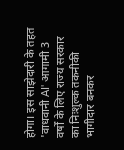होगा। इस साझेदारी के तहत 'वाधवानी AI' आगामी 3 वर्षों के लिए राज्य सरकार का निःशुल्क तकनीकी भागीदार बनकर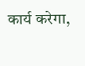कार्य करेगा,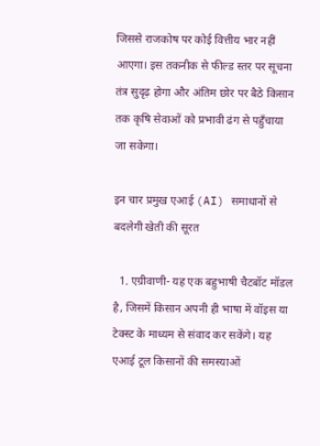जिससे राजकोष पर कोई वित्तीय भार नहीं आएगा। इस तकनीक से फील्ड स्तर पर सूचना तंत्र सुदृढ़ होगा और अंतिम छोर पर बैठे किसान तक कृषि सेवाओं को प्रभावी ढंग से पहुँचाया जा सकेगा।

इन चार प्रमुख एआई (AI) समाधानों से बदलेगी खेती की सूरत

  1. एग्रीवाणी- यह एक बहुभाषी चैटबॉट मॉडल है, जिसमें किसान अपनी ही भाषा में वॉइस या टेक्स्ट के माध्यम से संवाद कर सकेंगे। यह एआई टूल किसानों की समस्याओं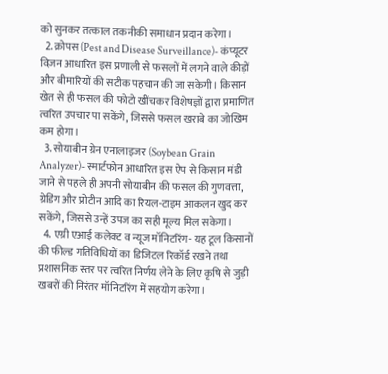को सुनकर तत्काल तकनीकी समाधान प्रदान करेगा।
  2. क्रोपस (Pest and Disease Surveillance)- कंप्यूटर विज़न आधारित इस प्रणाली से फसलों में लगने वाले कीड़ों और बीमारियों की सटीक पहचान की जा सकेगी। किसान खेत से ही फसल की फोटो खींचकर विशेषज्ञों द्वारा प्रमाणित त्वरित उपचार पा सकेंगे, जिससे फसल खराबे का जोखिम कम होगा।
  3. सोयाबीन ग्रेन एनालाइजर (Soybean Grain Analyzer)- स्मार्टफोन आधारित इस ऐप से किसान मंडी जाने से पहले ही अपनी सोयाबीन की फसल की गुणवत्ता, ग्रेडिंग और प्रोटीन आदि का रियल-टाइम आकलन खुद कर सकेंगे, जिससे उन्हें उपज का सही मूल्य मिल सकेगा।
  4. एग्री एआई कलेक्ट व न्यूज मॉनिटरिंग- यह टूल किसानों की फील्ड गतिविधियों का डिजिटल रिकॉर्ड रखने तथा प्रशासनिक स्तर पर त्वरित निर्णय लेने के लिए कृषि से जुड़ी खबरों की निरंतर मॉनिटरिंग में सहयोग करेगा।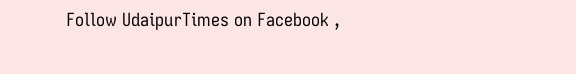Follow UdaipurTimes on Facebook ,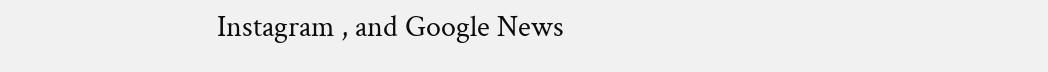Instagram , and Google News